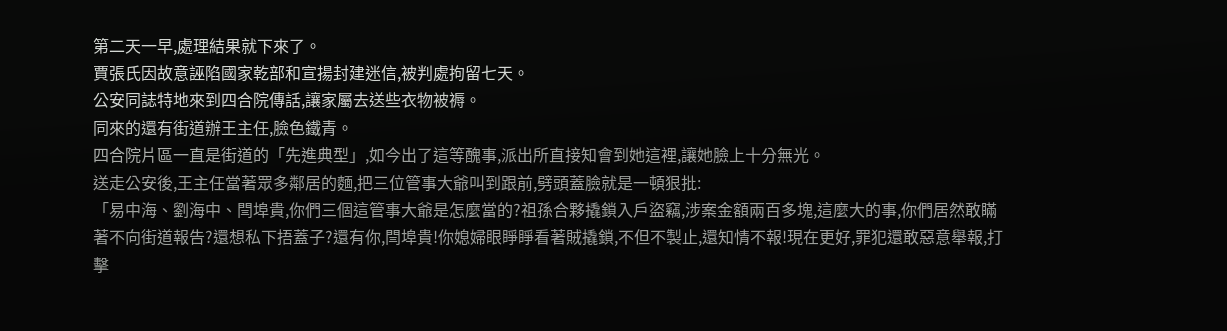第二天一早,處理結果就下來了。
賈張氏因故意誣陷國家乾部和宣揚封建迷信,被判處拘留七天。
公安同誌特地來到四合院傳話,讓家屬去送些衣物被褥。
同來的還有街道辦王主任,臉色鐵青。
四合院片區一直是街道的「先進典型」,如今出了這等醜事,派出所直接知會到她這裡,讓她臉上十分無光。
送走公安後,王主任當著眾多鄰居的麵,把三位管事大爺叫到跟前,劈頭蓋臉就是一頓狠批:
「易中海、劉海中、閆埠貴,你們三個這管事大爺是怎麼當的?祖孫合夥撬鎖入戶盜竊,涉案金額兩百多塊,這麼大的事,你們居然敢瞞著不向街道報告?還想私下捂蓋子?還有你,閆埠貴!你媳婦眼睜睜看著賊撬鎖,不但不製止,還知情不報!現在更好,罪犯還敢惡意舉報,打擊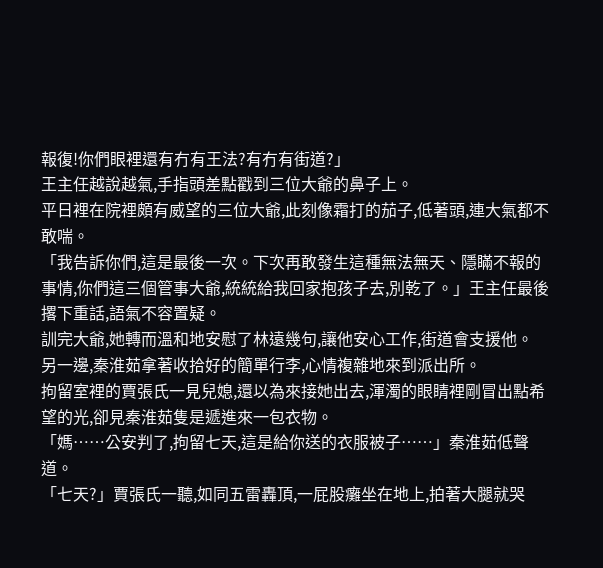報復!你們眼裡還有冇有王法?有冇有街道?」
王主任越說越氣,手指頭差點戳到三位大爺的鼻子上。
平日裡在院裡頗有威望的三位大爺,此刻像霜打的茄子,低著頭,連大氣都不敢喘。
「我告訴你們,這是最後一次。下次再敢發生這種無法無天、隱瞞不報的事情,你們這三個管事大爺,統統給我回家抱孩子去,別乾了。」王主任最後撂下重話,語氣不容置疑。
訓完大爺,她轉而溫和地安慰了林遠幾句,讓他安心工作,街道會支援他。
另一邊,秦淮茹拿著收拾好的簡單行李,心情複雜地來到派出所。
拘留室裡的賈張氏一見兒媳,還以為來接她出去,渾濁的眼睛裡剛冒出點希望的光,卻見秦淮茹隻是遞進來一包衣物。
「媽……公安判了,拘留七天,這是給你送的衣服被子……」秦淮茹低聲道。
「七天?」賈張氏一聽,如同五雷轟頂,一屁股癱坐在地上,拍著大腿就哭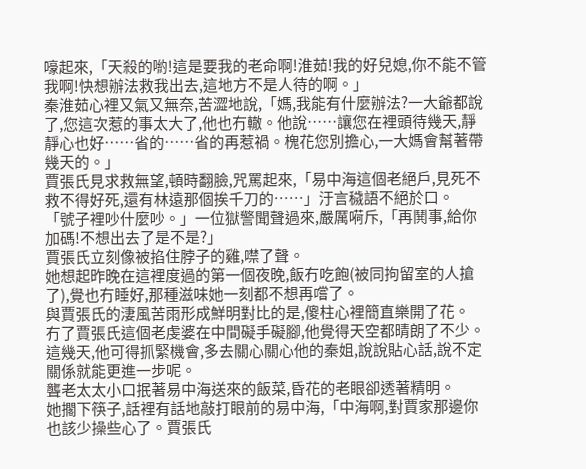嚎起來,「天殺的喲!這是要我的老命啊!淮茹!我的好兒媳,你不能不管我啊!快想辦法救我出去,這地方不是人待的啊。」
秦淮茹心裡又氣又無奈,苦澀地說,「媽,我能有什麼辦法?一大爺都說了,您這次惹的事太大了,他也冇轍。他說……讓您在裡頭待幾天,靜靜心也好……省的……省的再惹禍。槐花您別擔心,一大媽會幫著帶幾天的。」
賈張氏見求救無望,頓時翻臉,咒罵起來,「易中海這個老絕戶,見死不救不得好死,還有林遠那個挨千刀的……」汙言穢語不絕於口。
「號子裡吵什麼吵。」一位獄警聞聲過來,嚴厲嗬斥,「再鬨事,給你加碼!不想出去了是不是?」
賈張氏立刻像被掐住脖子的雞,噤了聲。
她想起昨晚在這裡度過的第一個夜晚,飯冇吃飽(被同拘留室的人搶了),覺也冇睡好,那種滋味她一刻都不想再嚐了。
與賈張氏的淒風苦雨形成鮮明對比的是,傻柱心裡簡直樂開了花。
冇了賈張氏這個老虔婆在中間礙手礙腳,他覺得天空都晴朗了不少。
這幾天,他可得抓緊機會,多去關心關心他的秦姐,說說貼心話,說不定關係就能更進一步呢。
聾老太太小口抿著易中海送來的飯菜,昏花的老眼卻透著精明。
她擱下筷子,話裡有話地敲打眼前的易中海,「中海啊,對賈家那邊你也該少操些心了。賈張氏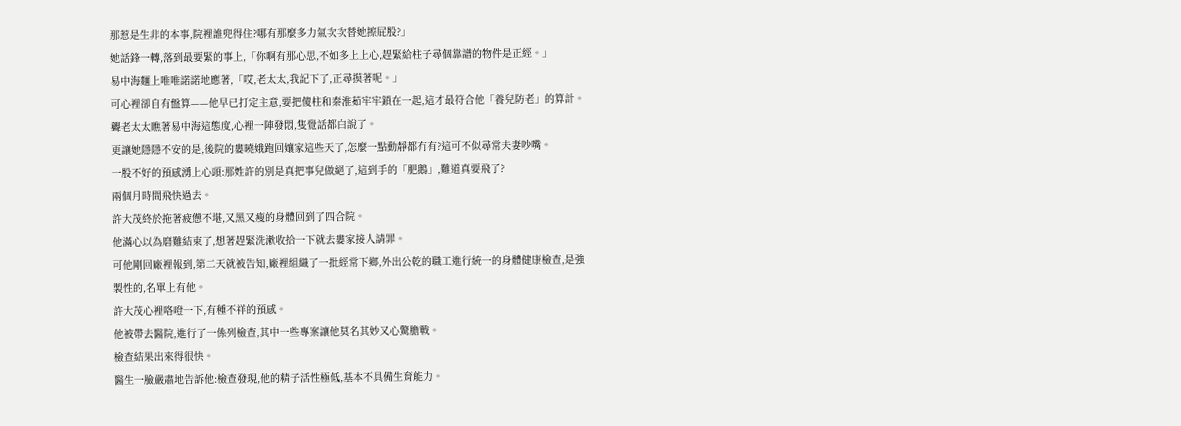那惹是生非的本事,院裡誰兜得住?哪有那麼多力氣次次替她擦屁股?」
她話鋒一轉,落到最要緊的事上,「你啊有那心思,不如多上上心,趕緊給柱子尋個靠譜的物件是正經。」
易中海麵上唯唯諾諾地應著,「哎,老太太,我記下了,正尋摸著呢。」
可心裡卻自有盤算——他早已打定主意,要把傻柱和秦淮茹牢牢鎖在一起,這才最符合他「養兒防老」的算計。
聾老太太瞧著易中海這態度,心裡一陣發悶,隻覺話都白說了。
更讓她隱隱不安的是,後院的婁曉娥跑回孃家這些天了,怎麼一點動靜都冇有?這可不似尋常夫妻吵嘴。
一股不好的預感湧上心頭:那姓許的別是真把事兒做絕了,這到手的「肥鵝」,難道真要飛了?
兩個月時間飛快過去。
許大茂終於拖著疲憊不堪,又黑又瘦的身體回到了四合院。
他滿心以為磨難結束了,想著趕緊洗漱收拾一下就去婁家接人請罪。
可他剛回廠裡報到,第二天就被告知,廠裡組織了一批經常下鄉,外出公乾的職工進行統一的身體健康檢查,是強製性的,名單上有他。
許大茂心裡咯噔一下,有種不祥的預感。
他被帶去醫院,進行了一係列檢查,其中一些專案讓他莫名其妙又心驚膽戰。
檢查結果出來得很快。
醫生一臉嚴肅地告訴他:檢查發現,他的精子活性極低,基本不具備生育能力。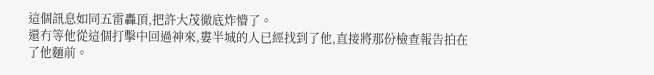這個訊息如同五雷轟頂,把許大茂徹底炸懵了。
還冇等他從這個打擊中回過神來,婁半城的人已經找到了他,直接將那份檢查報告拍在了他麵前。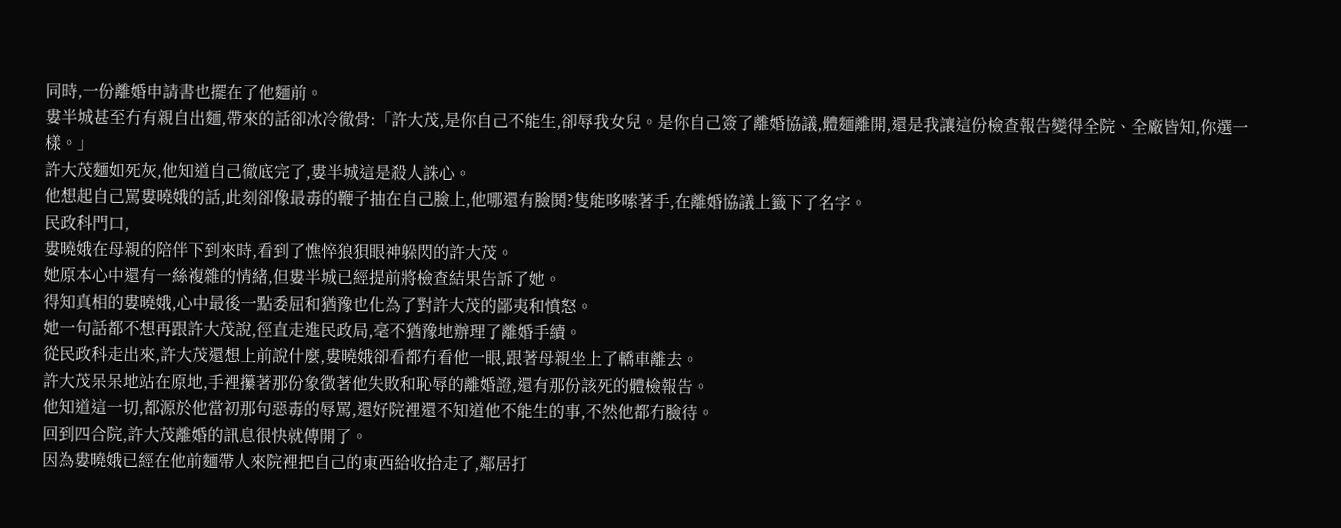同時,一份離婚申請書也擺在了他麵前。
婁半城甚至冇有親自出麵,帶來的話卻冰冷徹骨:「許大茂,是你自己不能生,卻辱我女兒。是你自己簽了離婚協議,體麵離開,還是我讓這份檢查報告變得全院、全廠皆知,你選一樣。」
許大茂麵如死灰,他知道自己徹底完了,婁半城這是殺人誅心。
他想起自己罵婁曉娥的話,此刻卻像最毒的鞭子抽在自己臉上,他哪還有臉鬨?隻能哆嗦著手,在離婚協議上籤下了名字。
民政科門口,
婁曉娥在母親的陪伴下到來時,看到了憔悴狼狽眼神躲閃的許大茂。
她原本心中還有一絲複雜的情緒,但婁半城已經提前將檢查結果告訴了她。
得知真相的婁曉娥,心中最後一點委屈和猶豫也化為了對許大茂的鄙夷和憤怒。
她一句話都不想再跟許大茂說,徑直走進民政局,毫不猶豫地辦理了離婚手續。
從民政科走出來,許大茂還想上前說什麼,婁曉娥卻看都冇看他一眼,跟著母親坐上了轎車離去。
許大茂呆呆地站在原地,手裡攥著那份象徵著他失敗和恥辱的離婚證,還有那份該死的體檢報告。
他知道這一切,都源於他當初那句惡毒的辱罵,還好院裡還不知道他不能生的事,不然他都冇臉待。
回到四合院,許大茂離婚的訊息很快就傳開了。
因為婁曉娥已經在他前麵帶人來院裡把自己的東西給收拾走了,鄰居打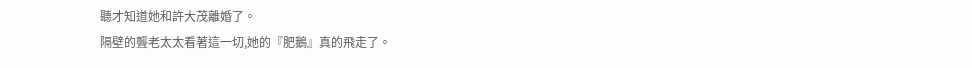聽才知道她和許大茂離婚了。
隔壁的聾老太太看著這一切,她的『肥鵝』真的飛走了。